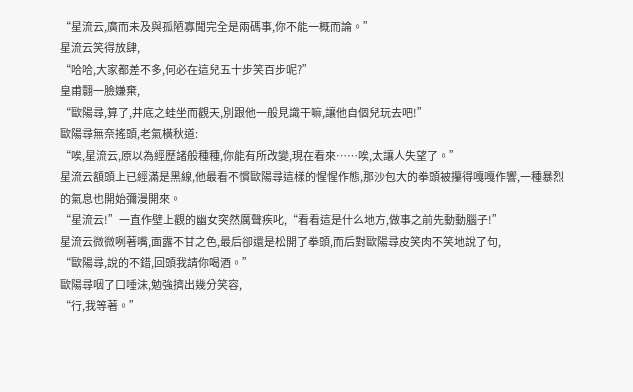“星流云,廣而未及與孤陋寡聞完全是兩碼事,你不能一概而論。”
星流云笑得放肆,
“哈哈,大家都差不多,何必在這兒五十步笑百步呢?”
皇甫翾一臉嫌棄,
“歐陽尋,算了,井底之蛙坐而觀天,別跟他一般見識干嘛,讓他自個兒玩去吧!”
歐陽尋無奈搖頭,老氣橫秋道:
“唉,星流云,原以為經歷諸般種種,你能有所改變,現在看來……唉,太讓人失望了。”
星流云額頭上已經滿是黑線,他最看不慣歐陽尋這樣的惺惺作態,那沙包大的拳頭被攥得嘎嘎作響,一種暴烈的氣息也開始彌漫開來。
“星流云!”一直作壁上觀的幽女突然厲聲疾叱,“看看這是什么地方,做事之前先動動腦子!”
星流云微微咧著嘴,面露不甘之色,最后卻還是松開了拳頭,而后對歐陽尋皮笑肉不笑地說了句,
“歐陽尋,說的不錯,回頭我請你喝酒。”
歐陽尋咽了口唾沫,勉強擠出幾分笑容,
“行,我等著。”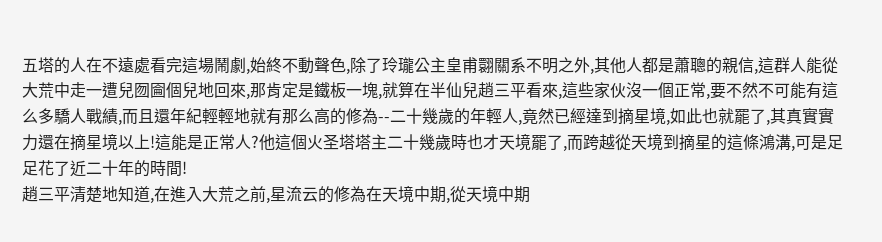五塔的人在不遠處看完這場鬧劇,始終不動聲色,除了玲瓏公主皇甫翾關系不明之外,其他人都是蕭聰的親信,這群人能從大荒中走一遭兒囫圇個兒地回來,那肯定是鐵板一塊,就算在半仙兒趙三平看來,這些家伙沒一個正常,要不然不可能有這么多驕人戰績,而且還年紀輕輕地就有那么高的修為--二十幾歲的年輕人,竟然已經達到摘星境,如此也就罷了,其真實實力還在摘星境以上!這能是正常人?他這個火圣塔塔主二十幾歲時也才天境罷了,而跨越從天境到摘星的這條鴻溝,可是足足花了近二十年的時間!
趙三平清楚地知道,在進入大荒之前,星流云的修為在天境中期,從天境中期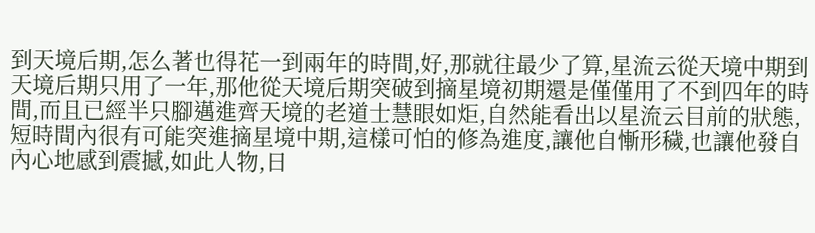到天境后期,怎么著也得花一到兩年的時間,好,那就往最少了算,星流云從天境中期到天境后期只用了一年,那他從天境后期突破到摘星境初期還是僅僅用了不到四年的時間,而且已經半只腳邁進齊天境的老道士慧眼如炬,自然能看出以星流云目前的狀態,短時間內很有可能突進摘星境中期,這樣可怕的修為進度,讓他自慚形穢,也讓他發自內心地感到震撼,如此人物,日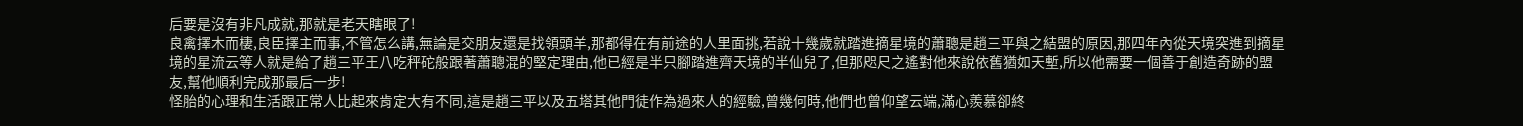后要是沒有非凡成就,那就是老天瞎眼了!
良禽擇木而棲,良臣擇主而事,不管怎么講,無論是交朋友還是找領頭羊,那都得在有前途的人里面挑,若說十幾歲就踏進摘星境的蕭聰是趙三平與之結盟的原因,那四年內從天境突進到摘星境的星流云等人就是給了趙三平王八吃秤砣般跟著蕭聰混的堅定理由,他已經是半只腳踏進齊天境的半仙兒了,但那咫尺之遙對他來說依舊猶如天塹,所以他需要一個善于創造奇跡的盟友,幫他順利完成那最后一步!
怪胎的心理和生活跟正常人比起來肯定大有不同,這是趙三平以及五塔其他門徒作為過來人的經驗,曾幾何時,他們也曾仰望云端,滿心羨慕卻終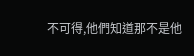不可得,他們知道那不是他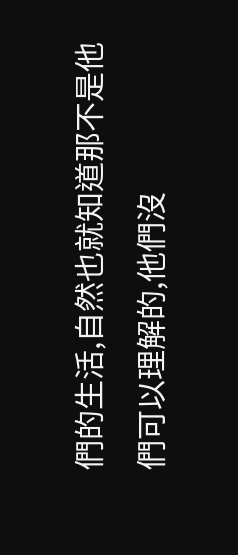們的生活,自然也就知道那不是他們可以理解的,他們沒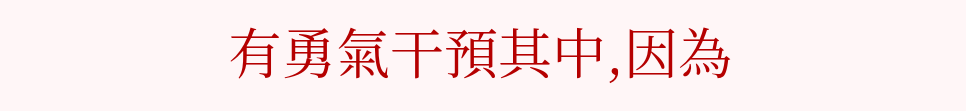有勇氣干預其中,因為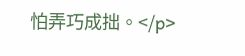怕弄巧成拙。</p>